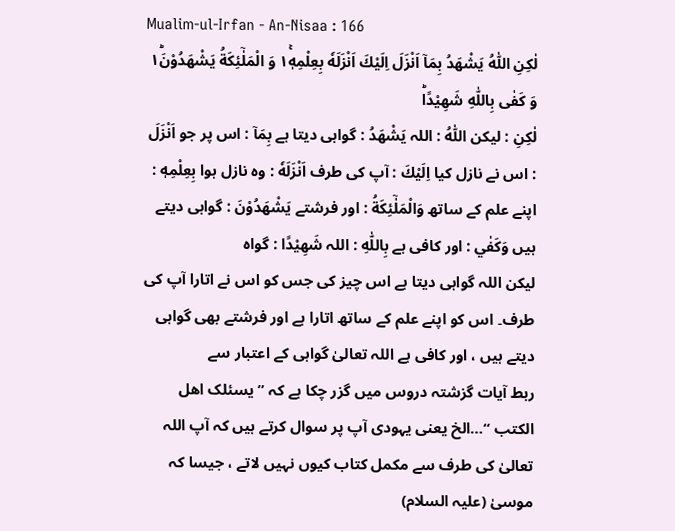Mualim-ul-Irfan - An-Nisaa : 166
لٰكِنِ اللّٰهُ یَشْهَدُ بِمَاۤ اَنْزَلَ اِلَیْكَ اَنْزَلَهٗ بِعِلْمِهٖ١ۚ وَ الْمَلٰٓئِكَةُ یَشْهَدُوْنَ١ؕ وَ كَفٰى بِاللّٰهِ شَهِیْدًاؕ
لٰكِنِ : لیکن اللّٰهُ : اللہ يَشْهَدُ : گواہی دیتا ہے بِمَآ : اس پر جو اَنْزَلَ : اس نے نازل کیا اِلَيْكَ : آپ کی طرف اَنْزَلَهٗ : وہ نازل ہوا بِعِلْمِهٖ : اپنے علم کے ساتھ وَالْمَلٰٓئِكَةُ : اور فرشتے يَشْهَدُوْنَ : گواہی دیتے ہیں وَكَفٰي : اور کافی ہے بِاللّٰهِ : اللہ شَهِيْدًا : گواہ
لیکن اللہ گواہی دیتا ہے اس چیز کی جس کو اس نے اتارا آپ کی طرف۔ اس کو اپنے علم کے ساتھ اتارا ہے اور فرشتے بھی گواہی دیتے ہیں ، اور کافی ہے اللہ تعالیٰ گواہی کے اعتبار سے
ربط آیات گزشتہ دروس میں گزر چکا ہے کہ ” یسئلک اھل الکتب “…الخ یعنی یہودی آپ پر سوال کرتے ہیں کہ آپ اللہ تعالیٰ کی طرف سے مکمل کتاب کیوں نہیں لاتے ، جیسا کہ موسیٰ (علیہ السلام)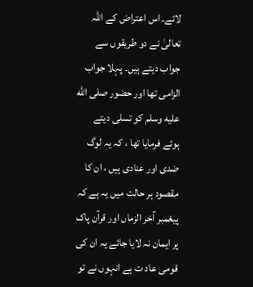لائے۔ اس اعتراض کے اللہ تعالیٰ نے دو طریقوں سے جواب دیتے ہیں۔ پہلا جواب الزامی تھا اور حضور صلى الله عليه وسلم کو تسلی دیتے ہوئے فرمایا تھا ، کہ یہ لوگ ضدی اور عنادی ہیں ، ان کا مقصود ہر حالت میں یہ ہے کہ پیغمبر آخر الزماں اور قرآن پاک پر ایمان نہ لایا جائے یہ ان کی قومی عاد ت ہے انہوں نے تو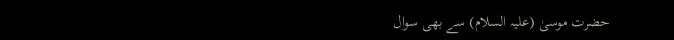حضرت موسیٰ (علیہ السلام) سے بھی سوال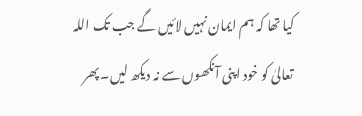کیا تھا کہ ہم ایمان نہیں لائیں گے جب تک اللہ تعالیٰ کو خود اپنی آنکھوں سے نہ دیکھ لیں۔ پھر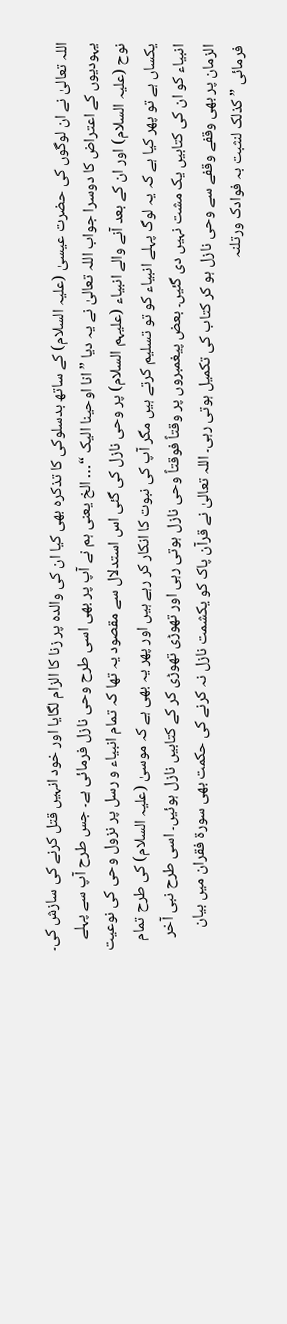اللہ تعالیٰ نے ان لوگوں کی حضرت عیسیٰ (علیہ السلام) کے ساتھ بدسلوکی کا تذکرہ بھی کیا ان کی والدہ پر زنا کا الزام لگایا اور خود انہیں قتل کرنے کی سازش کی۔ یہودیوں کے اعتراض کا دوسرا جواب اللہ تعالیٰ نے یہ دیا ” انا اوحینا الیک “… الخ یعنی ہم نے آپ پر بھی اسی طرح وحی نازل فرمائی ہے۔ جس طرح آپ سے پہلے نوح (علیہ السلام) اور ان کے بعد آنے والے انبیاء (علیہم السلام) پر وحی نازل کی گئی اس استدلال سے مقصود یہ تھا کہ تمام انبیاء و رسل پر نزول وحی کی نوعیت یکساں ہے تو پھر کیا ہے کہ یہ لوگ پہلے انبیاء کو تو تسلیم کرتے ہیں مگر آپ کی نبوت کا انکار کر رہے ہیں اور پھر یہ بھی ہے کہ موسیٰ (علیہ السلام) کی طرح تمام انبیاء کو ان کی کتابیں یک مشت نہیں دی گئیں۔ بعض پیغمبروں پر وقتاً فوقتاً وحی نازل ہوتی رہی اور تھوڑی تھوڑی کر کے کتابیں نازل ہوئیں۔ اسی طرح نبی آخر الزمان پر بھی وقفے وقفے سے وحی نازل ہو کر کتاب کی تکمیل ہوتی رہی۔ اللہ تعالیٰ نے قرآن پاک کو یکشمت نازل نہ کرنے کی حکمت بھی سورة فقران میں بیان فرمائی ” کذلک لنثبت بہ فوادک ورتلنہ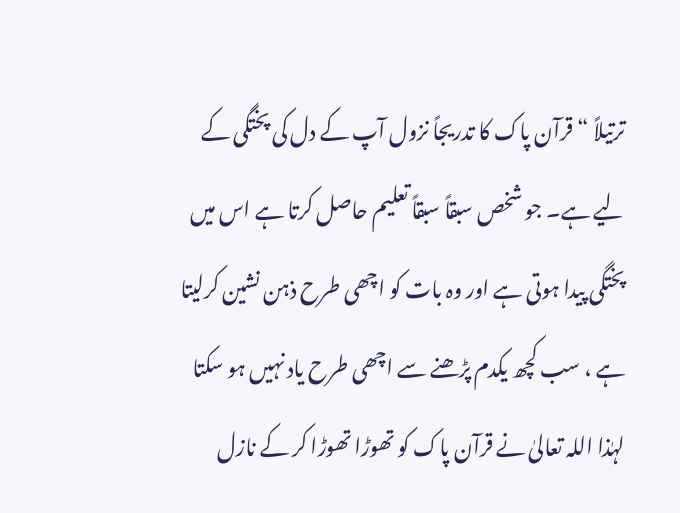ترتیلاً “ قرآن پاک کا تدریجاً نزول آپ کے دل کی پختگی کے لیے ہے۔ جو شخص سبقاً سبقاً تعلیم حاصل کرتا ہے اس میں پختگی پیدا ہوتی ہے اور وہ بات کو اچھی طرح ذہن نشین کرلیتا ہے ، سب کچھ یکدم پڑھنے سے اچھی طرح یاد نہیں ہو سکتا لہٰذا اللہ تعالیٰ نے قرآن پاک کو تھوڑا تھوڑا کر کے نازل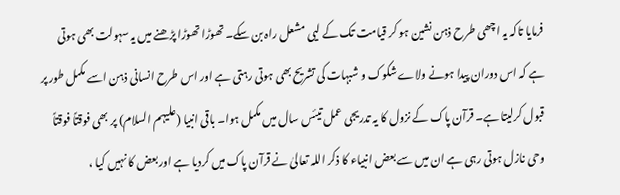فرمایا تاکہ یہ اچھی طرح ذہن نشین ہو کر قیامت تک کے لیی مشعل راہ بن سکے۔ تھوڑا تھوڑا پڑھنے میں یہ سہولت بھی ہوتی ہے کہ اس دوران پیدا ہونے ولاے شکوک و شبہات کی تشریح بھی ہوتی رہتی ہے اور اس طرح انسانی ذہن اسے مکمل طور پر قبول کرلیتا ہے۔ قرآن پاک کے نزول کا یہ تدریجی عمل تیئس سال میں مکمل ہوا۔ باقی انبیا (علیہم السلام) پر بھی فوقتاً فوقتاً وحی نازل ہوتی رہی ہے ان میں سے بعض انبیاء کا ذکر اللہ تعالیٰ نے قرآن پاک میں کردیا ہے اور بعض کا نہیں کیا ،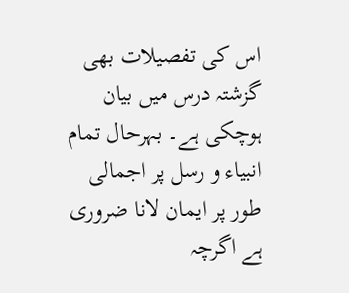اس کی تفصیلات بھی گزشتہ درس میں بیان ہوچکی ہے۔ بہرحال تمام انبیاء و رسل پر اجمالی طور پر ایمان لانا ضروری ہے اگرچہ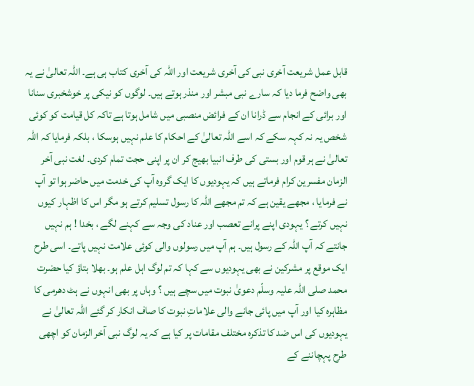قابل عمل شریعت آخری نبی کی آخری شریعت اور اللہ کی آخری کتاب ہی ہے۔ اللہ تعالیٰ نے یہ بھی واضح فرما دیا کہ سارے نبی مبشر اور منذر ہوتے ہیں۔ لوگوں کو نیکی پر خوشخبری سنانا اور برائی کے انجام سے ڈرانا ان کے فرائض منصبی میں شامل ہوتا ہے تاکہ کل قیامت کو کوئی شخص یہ نہ کہہ سکے کہ اسے اللہ تعالیٰ کے احکام کا علم نہیں ہوسکا ، بلکہ فرمایا کہ اللہ تعالیٰ نے ہر قوم اور بستی کی طرف انبیا بھیج کر ان پر اپنی حجت تمام کردی۔ لغت نبی آخر الزمان مفسرین کرام فرماتے ہیں کہ یہودیوں کا ایک گروہ آپ کی خدمت میں حاضر ہوا تو آپ نے فرمایا ، مجھے یقین ہے کہ تم مجھے اللہ کا رسول تسلیم کرتے ہو مگر اس کا اظہار کیوں نہیں کرتے ؟ یہودی اپنے پرانے تعصب اور عناد کی وجہ سے کہنے لگے ، بخدا ! ہم نہیں جانتے کہ آپ اللہ کے رسول ہیں۔ ہم آپ میں رسولوں والی کوئی علامت نہیں پاتے۔ اسی طرح ایک موقع پر مشرکین نے بھی یہودیوں سے کہا کہ تم لوگ اہل علم ہو۔ بھلا بتاؤ کیا حضرت محمد صلی اللہ علیہ وسلّم دعویٰ نبوت میں سچے ہیں ؟ وہاں پر بھی انہوں نے ہٹ دھرمی کا مظاہرہ کیا اور آپ میں پائی جانے والی علاماتِ نبوت کا صاف انکار کر گئے اللہ تعالیٰ نے یہودیوں کی اس ضد کا تذکرہ مختلف مقامات پر کیا ہے کہ یہ لوگ نبی آخر الزمان کو اچھی طرح پہچاننے کے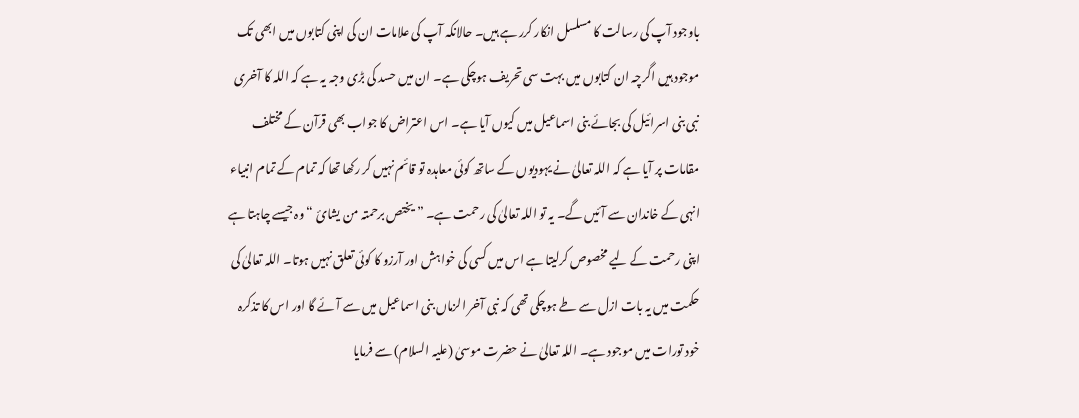باوجود آپ کی رسالت کا مسلسل انکار کرر ہے ہیں۔ حالانکہ آپ کی علامات ان کی اپنی کتابوں میں ابھی تک موجود ہیں اگرچہ ان کتابوں میں بہت سی تحریف ہوچکی ہے۔ ان میں حسد کی بڑی وجہ یہ ہے کہ اللہ کا آخری نبی بنی اسرائیل کی بجائے بنی اسماعیل میں کیوں آیا ہے۔ اس اعتراض کا جواب بھی قرآن کے مختلف مقامات پر آیا ہے کہ اللہ تعالیٰ نے یہودیوں کے ساتھ کوئی معاہدہ تو قائم نہیں کر رکھا تھا کہ تمام کے تمام انبیاء انہی کے خاندان سے آئیں گے۔ یہ تو اللہ تعالیٰ کی رحمت ہے۔ ” یختص برحمتہ من یشائ “ وہ جیسے چاہتا ہے اپنی رحمت کے لیے مخصوص کرلیتا ہے اس میں کسی کی خواہش اور آرزو کا کوئی تعلق نہیں ہوتا۔ اللہ تعالیٰ کی حکمت میں یہ بات ازل سے طے ہوچکی تھی کہ نبی آخر الزماں بنی اسماعیل میں سے آئے گا اور اس کا تذکرہ خود تورات میں موجود ہے۔ اللہ تعالیٰ نے حضرت موسیٰ (علیہ السلام) سے فرمایا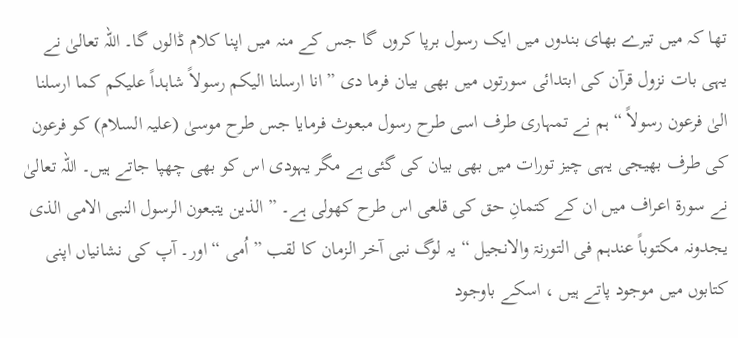تھا کہ میں تیرے بھای بندوں میں ایک رسول برپا کروں گا جس کے منہ میں اپنا کلام ڈالوں گا۔ اللہ تعالیٰ نے یہی بات نزول قرآن کی ابتدائی سورتوں میں بھی بیان فرما دی ” انا ارسلنا الیکم رسولاً شاہداً علیکم کما ارسلنا الیٰ فرعون رسولاً “ ہم نے تمہاری طرف اسی طرح رسول مبعوث فرمایا جس طرح موسیٰ (علیہ السلام) کو فرعون کی طرف بھیجی یہی چیز تورات میں بھی بیان کی گئی ہے مگر یہودی اس کو بھی چھپا جاتے ہیں۔ اللہ تعالیٰ نے سورة اعراف میں ان کے کتمانِ حق کی قلعی اس طرح کھولی ہے۔ ” الذین یتبعون الرسول النبی الامی الذی یجدونہ مکتوباً عندہم فی التورنۃ والانجیل “ یہ لوگ نبی آخر الزمان کا لقب ” اُمی “ اور۔ آپ کی نشانیاں اپنی کتابوں میں موجود پاتے ہیں ، اسکے باوجود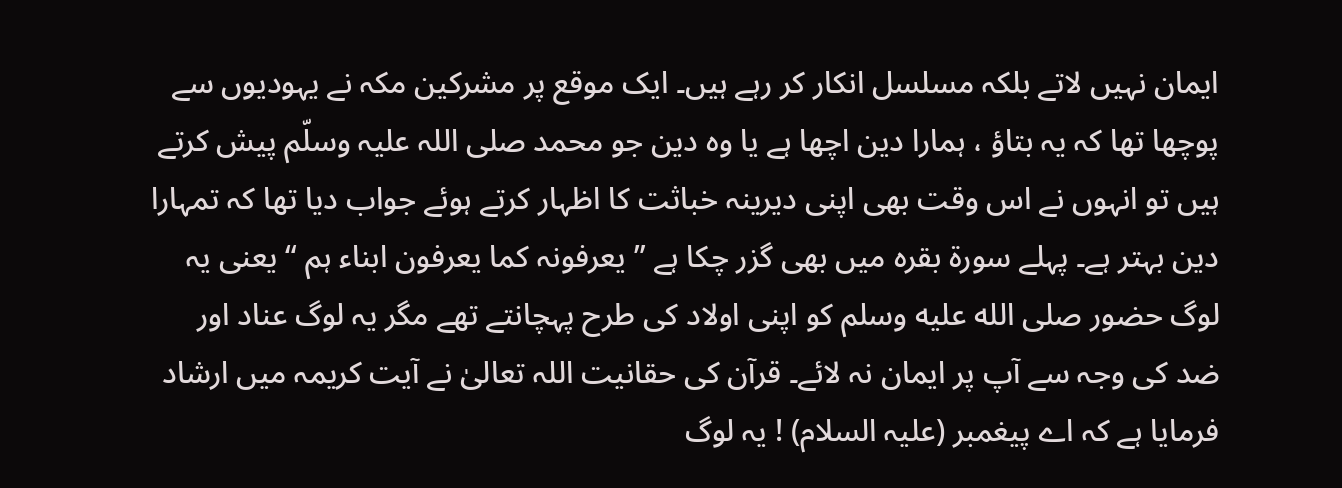ایمان نہیں لاتے بلکہ مسلسل انکار کر رہے ہیں۔ ایک موقع پر مشرکین مکہ نے یہودیوں سے پوچھا تھا کہ یہ بتاؤ ، ہمارا دین اچھا ہے یا وہ دین جو محمد صلی اللہ علیہ وسلّم پیش کرتے ہیں تو انہوں نے اس وقت بھی اپنی دیرینہ خباثت کا اظہار کرتے ہوئے جواب دیا تھا کہ تمہارا دین بہتر ہے۔ پہلے سورة بقرہ میں بھی گزر چکا ہے ” یعرفونہ کما یعرفون ابناء ہم “ یعنی یہ لوگ حضور صلى الله عليه وسلم کو اپنی اولاد کی طرح پہچانتے تھے مگر یہ لوگ عناد اور ضد کی وجہ سے آپ پر ایمان نہ لائے۔ قرآن کی حقانیت اللہ تعالیٰ نے آیت کریمہ میں ارشاد فرمایا ہے کہ اے پیغمبر (علیہ السلام) ! یہ لوگ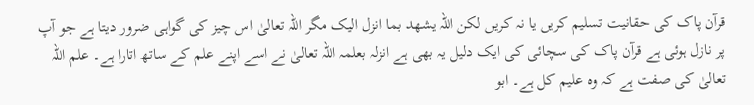قرآن پاک کی حقانیت تسلیم کریں یا نہ کریں لکن اللہ یشھد بما انزل الیک مگر اللہ تعالیٰ اس چیز کی گواہی ضرور دیتا ہے جو آپ پر نازل ہوئی ہے قرآن پاک کی سچائی کی ایک دلیل یہ بھی ہے انزلہ بعلمہ اللہ تعالیٰ نے اسے اپنے علم کے ساتھ اتارا ہے۔ علم اللہ تعالیٰ کی صفت ہے کہ وہ علیم کل ہے۔ ابو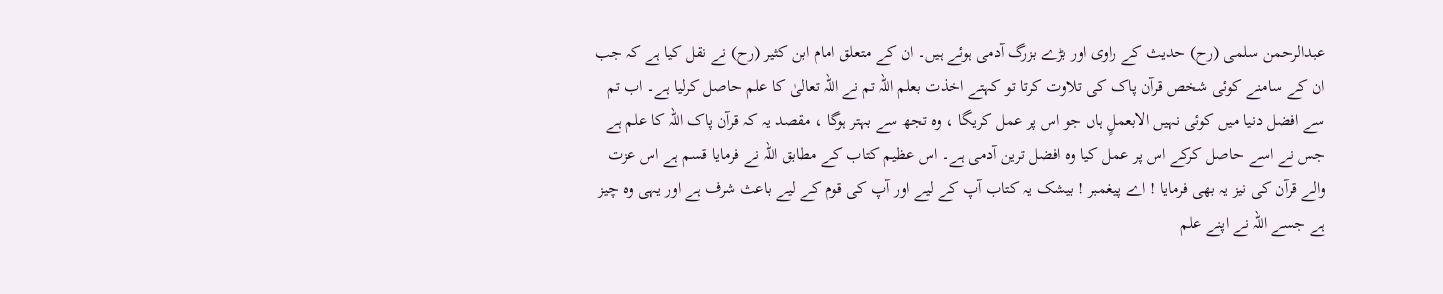عبدالرحمن سلمی (رح) حدیث کے راوی اور بڑے بزرگ آدمی ہوئے ہیں۔ ان کے متعلق امام ابن کثیر (رح) نے نقل کیا ہے کہ جب ان کے سامنے کوئی شخص قرآن پاک کی تلاوت کرتا تو کہتے اخذت بعلم اللہ تم نے اللہ تعالیٰ کا علم حاصل کرلیا ہے۔ اب تم سے افضل دنیا میں کوئی نہیں الابعملٍ ہاں جو اس پر عمل کریگا ، وہ تجھ سے بہتر ہوگا ، مقصد یہ کہ قرآن پاک اللہ کا علم ہے جس نے اسے حاصل کرکے اس پر عمل کیا وہ افضل ترین آدمی ہے۔ اس عظیم کتاب کے مطابق اللہ نے فرمایا قسم ہے اس عزت والے قرآن کی نیز یہ بھی فرمایا ! اے پیغمبر ! بیشک یہ کتاب آپ کے لیے اور آپ کی قوم کے لیے باعث شرف ہے اور یہی وہ چیز ہے جسے اللہ نے اپنے علم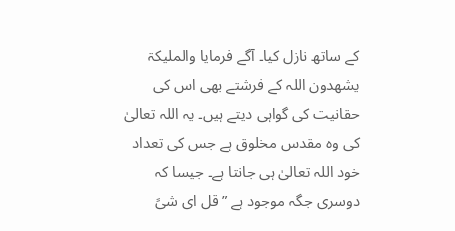کے ساتھ نازل کیا۔ آگے فرمایا والملیکۃ یشھدون اللہ کے فرشتے بھی اس کی حقانیت کی گواہی دیتے ہیں۔ یہ اللہ تعالیٰ کی وہ مقدس مخلوق ہے جس کی تعداد خود اللہ تعالیٰ ہی جانتا ہے۔ جیسا کہ دوسری جگہ موجود ہے ” قل ای شیً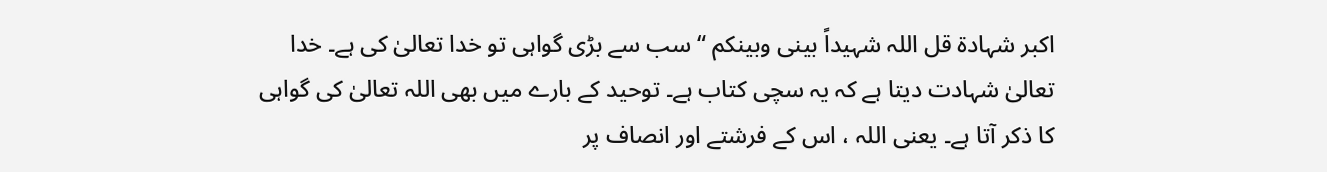اکبر شہادۃ قل اللہ شہیداً بینی وبینکم “ سب سے بڑی گواہی تو خدا تعالیٰ کی ہے۔ خدا تعالیٰ شہادت دیتا ہے کہ یہ سچی کتاب ہے۔ توحید کے بارے میں بھی اللہ تعالیٰ کی گواہی کا ذکر آتا ہے۔ یعنی اللہ ، اس کے فرشتے اور انصاف پر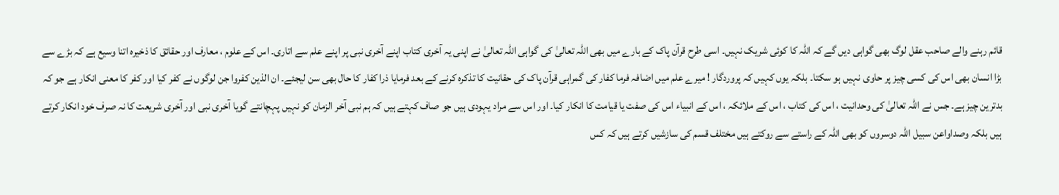قائم رہنے والے صاحب عقل لوگ بھی گواہی دیں گے کہ اللہ کا کوئی شریک نہیں۔ اسی طرح قرآن پاک کے بارے میں بھی اللہ تعالیٰ کی گواہی اللہ تعالیٰ نے اپنی یہ آخری کتاب اپنے آخری نبی پر اپنے علم سے اتاری۔ اس کے علوم ، معارف اور حقائق کا ذخیرہ اتنا وسیع ہے کہ بڑے سے بڑا انسان بھی اس کی کسی چیز پر حاوی نہیں ہو سکتا۔ بلکہ یوں کہیں کہ پروردگار ! میرے علم میں اضافہ فرما کفار کی گمراہی قرآن پاک کی حقانیت کا تذکرہ کرنے کے بعد فرمایا ذرا کفار کا حال بھی سن لیجئے۔ ان الذین کفروا جن لوگوں نے کفر کیا اور کفر کا معنی انکار ہے جو کہ بدترین چیز ہے۔ جس نے اللہ تعالیٰ کی وحدانیت ، اس کی کتاب ، اس کے ملائکہ ، اس کے انبیاء اس کی صفت یا قیامت کا انکار کیا۔ اور اس سے مراد یہودی ہیں جو صاف کہتے ہیں کہ ہم نبی آخر الزمان کو نہیں پہچانتے گویا آخری نبی اور آخری شریعت کا نہ صرف خود انکار کرتے ہیں بلکہ وصداواعن سبیل اللہ دوسروں کو بھی اللہ کے راستے سے روکتے ہیں مختلف قسم کی سازشیں کرتے ہیں کہ کس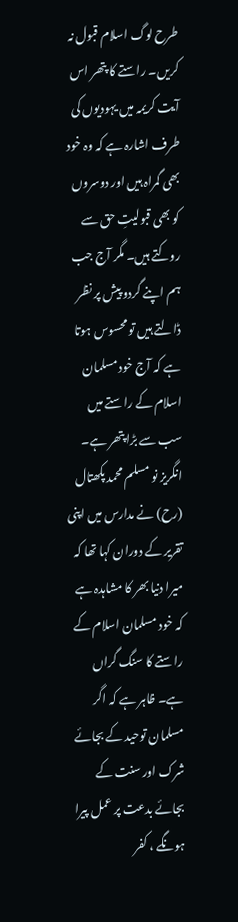طرح لوگ اسلام قبول نہ کریں۔ راستے کا پتھر اس آیت کریمہ میں یہودیوں کی طرف اشارہ ہے کہ وہ خود بھی گمراہ ہیں اور دوسروں کو بھی قبولیتِ حق سے روکتے ہیں۔ مگر آج جب ہم اپنے گردو پیش پر نظر ڈالتے ہیں تو محسوس ہوتا ہے کہ آج خود مسلمان اسلام کے راستے میں سب سے بڑا پتھر ہے۔ انگریز نو مسلم محمد پکھتال (رح) نے مدارس میں اپنی تقریر کے دوران کہا تھا کہ میرا دنیا بھر کا مشاہدہ ہے کہ خود مسلمان اسلام کے راستے کا سنگ گراں ہے۔ ظاہر ہے کہ اگر مسلمان توحید کے بجائے شرک اور سنت کے بجائے بدعت پر عمل پیرا ہونگے ، کفر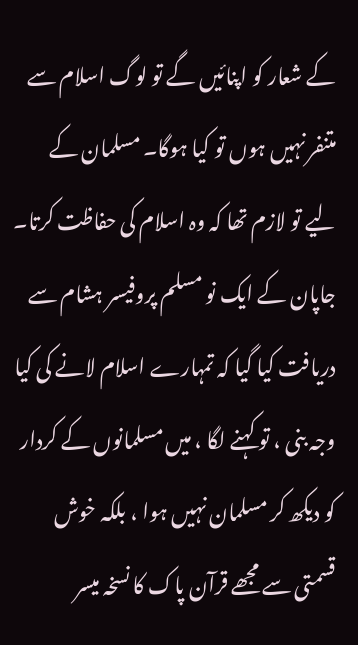کے شعار کو اپنائیں گے تو لوگ اسلام سے متنفر نہیں ہوں تو کیا ہوگا۔ مسلمان کے لیے تو لازم تھا کہ وہ اسلام کی حفاظت کرتا۔ جاپان کے ایک نو مسلم پروفیسر ہشام سے دریافت کیا گیا کہ تمہارے اسلام لانے کی کیا وجہ بنی ، تو کہنے لگا ، میں مسلمانوں کے کردار کو دیکھ کر مسلمان نہیں ہوا ، بلکہ خوش قسمتی سے مجھے قرآن پاک کا نسخہ میسر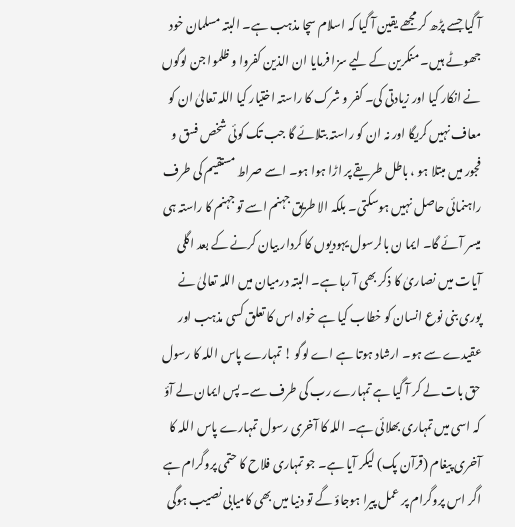آ گیا جسے پڑھ کر مجھے یقین آ گیا کہ اسلام سچا مذہب ہے۔ البتہ مسلمان خود جھوٹے ہیں۔ منکرین کے لیے سزا فرمایا ان الذین کفروا و ظلموا جن لوگوں نے انکار کیا اور زیادتی کی۔ کفر و شرک کا راستہ اختیار کیا اللہ تعالیٰ ان کو معاف نہیں کریگا اور نہ ان کو راستہ بتلائے گا جب تک کوئی شخص فسق و فجور میں مبتلا ہو ، باطل طریقے پر اڑا ہوا ہو۔ اسے صراط مستقیم کی طرف راہنمائی حاصل نہیں ہوسکتی۔ بلکہ الا طریق جہنم اسے تو جہنم کا راستہ ہی میسر آئے گا۔ ایما ن بالرسول یہودیوں کا کردار بیان کرنے کے بعد اگلی آیات میں نصاریٰ کا ذکر بھی آ رہا ہے۔ البتہ درمیان میں اللہ تعالیٰ نے پوری بنی نوع انسان کو خطاب کیا ہے خواہ اس کا تعلق کسی مذہب اور عقیدے سے ہو۔ ارشاد ہوتا ہے اے لوگو ! تمہارے پاس اللہ کا رسول حق بات لے کر آ گیا ہے تمہارے رب کی طرف سے۔ پس ایمان لے آؤ کہ اسی میں تمہاری بھلائی ہے۔ اللہ کا آخری رسول تمہارے پاس اللہ کا آخری پیغام (قرآن پک) لیکر آیا ہے۔ جو تمہاری فلاح کا حتمی پروگرام ہے اگر اس پروگرام پر عمل پیرا ہوجاؤ گے تو دنیا میں بھی کامیابی نصیب ہوگی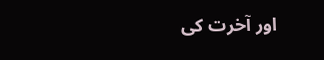اور آخرت کی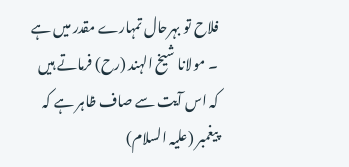فلاح تو بہرحال تمہارے مقدر میں ہے ۔ مولانا شیخ الہند (رح) فرماتے ہیں کہ اس آیت سے صاف ظاہر ہے کہ پیغمبر (علیہ السلام)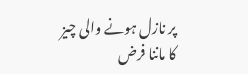پر نازل ہونے والی چیز کا ماننا فرض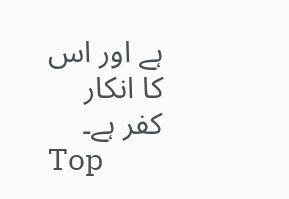ہے اور اس کا انکار کفر ہے۔
Top